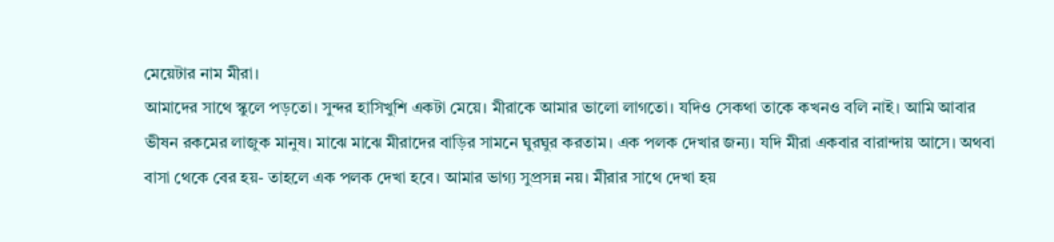মেয়েটার নাম মীরা।
আমাদের সাথে স্কুলে পড়তো। সুন্দর হাসিখুশি একটা মেয়ে। মীরাকে আমার ভালো লাগতো। যদিও সেকথা তাকে কখনও বলি নাই। আমি আবার ভীষন রকমের লাজুক মানুষ। মাঝে মাঝে মীরাদের বাড়ির সামনে ঘুরঘুর করতাম। এক পলক দেখার জন্য। যদি মীরা একবার বারান্দায় আসে। অথবা বাসা থেকে বের হয়- তাহলে এক পলক দেখা হবে। আমার ভাগ্য সুপ্রসন্ন নয়। মীরার সাথে দেখা হয়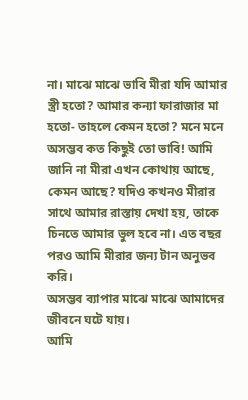না। মাঝে মাঝে ভাবি মীরা যদি আমার স্ত্রী হতো? আমার কন্যা ফারাজার মা হতো- তাহলে কেমন হতো? মনে মনে অসম্ভব কত কিছুই তো ভাবি! আমি জানি না মীরা এখন কোথায় আছে, কেমন আছে? যদিও কখনও মীরার সাথে আমার রাস্তায় দেখা হয়, তাকে চিনতে আমার ভুল হবে না। এত বছর পরও আমি মীরার জন্য টান অনুভব করি।
অসম্ভব ব্যাপার মাঝে মাঝে আমাদের জীবনে ঘটে যায়।
আমি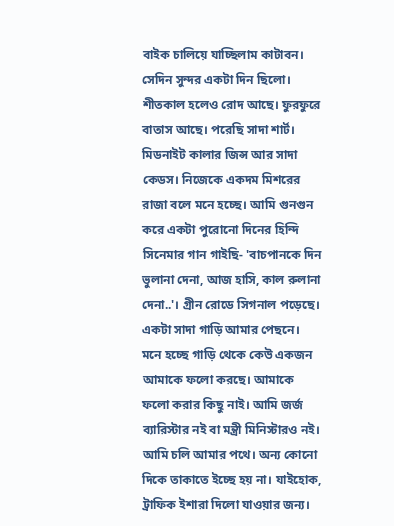বাইক চালিয়ে যাচ্ছিলাম কাটাবন। সেদিন সুন্দর একটা দিন ছিলো। শীতকাল হলেও রোদ আছে। ফুরফুরে বাতাস আছে। পরেছি সাদা শার্ট। মিডনাইট কালার জিন্স আর সাদা কেডস। নিজেকে একদম মিশরের রাজা বলে মনে হচ্ছে। আমি গুনগুন করে একটা পুরোনো দিনের হিন্দি সিনেমার গান গাইছি- 'বাচপানকে দিন ভুলানা দেনা, আজ হাসি, কাল রুলানা দেনা..'। গ্রীন রোডে সিগনাল পড়েছে। একটা সাদা গাড়ি আমার পেছনে। মনে হচ্ছে গাড়ি থেকে কেউ একজন আমাকে ফলো করছে। আমাকে ফলো করার কিছু নাই। আমি জর্জ ব্যারিস্টার নই বা মন্ত্রী মিনিস্টারও নই। আমি চলি আমার পথে। অন্য কোনো দিকে তাকাতে ইচ্ছে হয় না। যাইহোক, ট্রাফিক ইশারা দিলো যাওয়ার জন্য।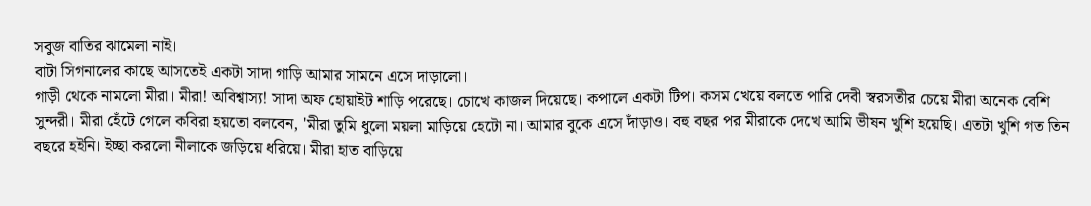সবুজ বাতির ঝামেলা নাই।
বাটা সিগনালের কাছে আসতেই একটা সাদা গাড়ি আমার সামনে এসে দাড়ালো।
গাড়ী থেকে নামলো মীরা। মীরা! অবিশ্বাস্য! সাদা অফ হোয়াইট শাড়ি পরেছে। চোখে কাজল দিয়েছে। কপালে একটা টিপ। কসম খেয়ে বলতে পারি দেবী স্বরসতীর চেয়ে মীরা অনেক বেশি সুন্দরী। মীরা হেঁটে গেলে কবিরা হয়তো বলবেন, 'মীরা তুমি ধুলো ময়লা মাড়িয়ে হেটো না। আমার বুকে এসে দাঁড়াও। বহু বছর পর মীরাকে দেখে আমি ভীষন খুশি হয়েছি। এতটা খুশি গত তিন বছরে হইনি। ইচ্ছা করলো নীলাকে জড়িয়ে ধরিয়ে। মীরা হাত বাড়িয়ে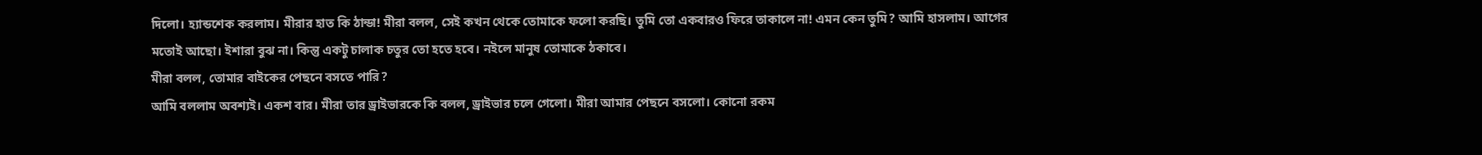দিলো। হ্যান্ডশেক করলাম। মীরার হাত কি ঠান্ডা! মীরা বলল, সেই কখন থেকে তোমাকে ফলো করছি। তুমি তো একবারও ফিরে তাকালে না! এমন কেন তুমি? আমি হাসলাম। আগের মতোই আছো। ইশারা বুঝ না। কিন্তু একটু চালাক চতুর তো হতে হবে। নইলে মানুষ তোমাকে ঠকাবে।
মীরা বলল, তোমার বাইকের পেছনে বসতে পারি?
আমি বললাম অবশ্যই। একশ বার। মীরা তার ড্রাইভারকে কি বলল, ড্রাইভার চলে গেলো। মীরা আমার পেছনে বসলো। কোনো রকম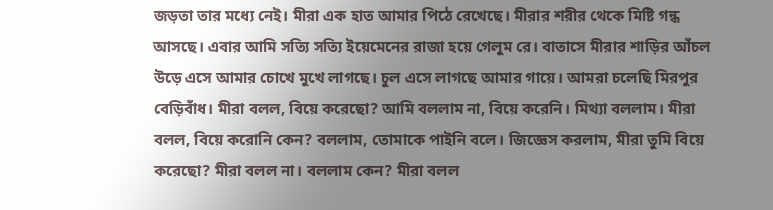জড়তা তার মধ্যে নেই। মীরা এক হাত আমার পিঠে রেখেছে। মীরার শরীর থেকে মিষ্টি গন্ধ আসছে। এবার আমি সত্যি সত্যি ইয়েমেনের রাজা হয়ে গেলুম রে। বাতাসে মীরার শাড়ির আঁচল উড়ে এসে আমার চোখে মুখে লাগছে। চুল এসে লাগছে আমার গায়ে। আমরা চলেছি মিরপুর বেড়িবাঁধ। মীরা বলল, বিয়ে করেছো? আমি বললাম না, বিয়ে করেনি। মিথ্যা বললাম। মীরা বলল, বিয়ে করোনি কেন? বললাম, তোমাকে পাইনি বলে। জিজ্ঞেস করলাম, মীরা তুমি বিয়ে করেছো? মীরা বলল না। বললাম কেন? মীরা বলল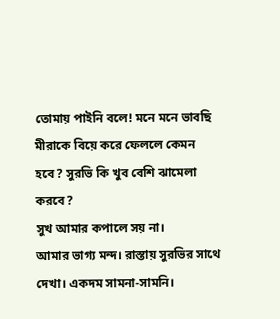তোমায় পাইনি বলে! মনে মনে ভাবছি মীরাকে বিয়ে করে ফেললে কেমন হবে? সুরভি কি খুব বেশি ঝামেলা করবে?
সুখ আমার কপালে সয় না।
আমার ভাগ্য মন্দ। রাস্তায় সুরভির সাথে দেখা। একদম সামনা-সামনি।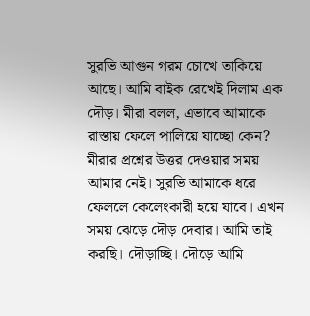সুরভি আগুন গরম চোখে তাকিয়ে আছে। আমি বাইক রেখেই দিলাম এক দৌড়। মীরা বলল, এভাবে আমাকে রাস্তায় ফেলে পালিয়ে যাচ্ছো কেন? মীরার প্রশ্নের উত্তর দেওয়ার সময় আমার নেই। সুরভি আমাকে ধরে ফেললে কেলেংকারী হয়ে যাবে। এখন সময় ঝেড়ে দৌড় দেবার। আমি তাই করছি। দৌড়াচ্ছি। দৌড়ে আমি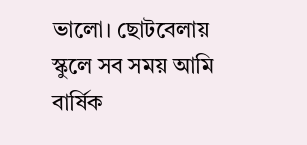ভালো। ছোটবেলায় স্কুলে সব সময় আমি বার্ষিক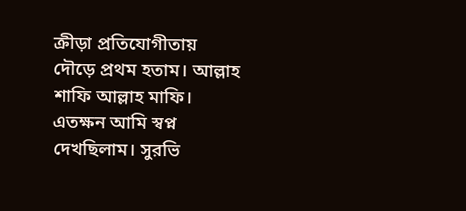ক্রীড়া প্রতিযোগীতায় দৌড়ে প্রথম হতাম। আল্লাহ শাফি আল্লাহ মাফি। এতক্ষন আমি স্বপ্ন দেখছিলাম। সুরভি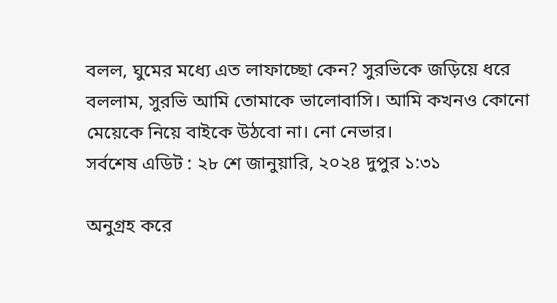বলল, ঘুমের মধ্যে এত লাফাচ্ছো কেন? সুরভিকে জড়িয়ে ধরে বললাম, সুরভি আমি তোমাকে ভালোবাসি। আমি কখনও কোনো মেয়েকে নিয়ে বাইকে উঠবো না। নো নেভার।
সর্বশেষ এডিট : ২৮ শে জানুয়ারি, ২০২৪ দুপুর ১:৩১

অনুগ্রহ করে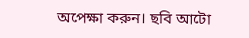অপেক্ষা করুন। ছবি আটো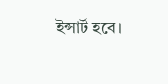ইন্সার্ট হবে।